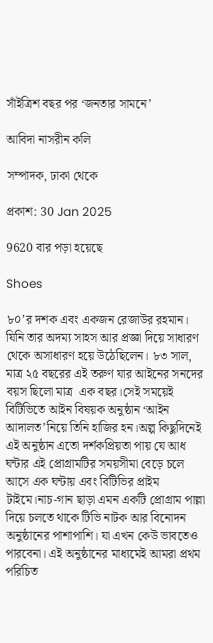সাঁইত্রিশ বছর পর ‘জনতার সামনে’

আবিদা নাসরীন কলি

সম্পাদক, ঢাকা থেকে

প্রকাশ: 30 Jan 2025

9620 বার পড়া হয়েছে

Shoes

৮০’র দশক এবং একজন রেজাউর রহমান। যিনি তার অদম্য সাহস আর প্রজ্ঞা দিয়ে সাধারণ থেকে অসাধারণ হয়ে উঠেছিলেন। ৮৩ সাল, মাত্র ২৫ বছরের এই তরুণ যার আইনের সনদের বয়স ছিলো মাত্র  এক বছর।সেই সময়েই বিটিভিতে আইন বিষয়ক অনুষ্ঠান ‘আইন আদালত’নিয়ে তিনি হাজির হন।অল্প কিছুদিনেই এই অনুষ্ঠান এতো দর্শকপ্রিয়তা পায় যে আধ ঘন্টার এই প্রোগ্রামটির সময়সীমা বেড়ে চলে আসে এক ঘন্টায় এবং বিটিভির প্রাইম টাইমে।নাচ-গান ছাড়া এমন একটি প্রোগ্রাম পাল্লা দিয়ে চলতে থাকে টিভি নাটক আর বিনোদন অনুষ্ঠানের পাশাপাশি। যা এখন কেউ ভাবতেও পারবেনা। এই অনুষ্ঠানের মাধ্যমেই আমরা প্রথম পরিচিত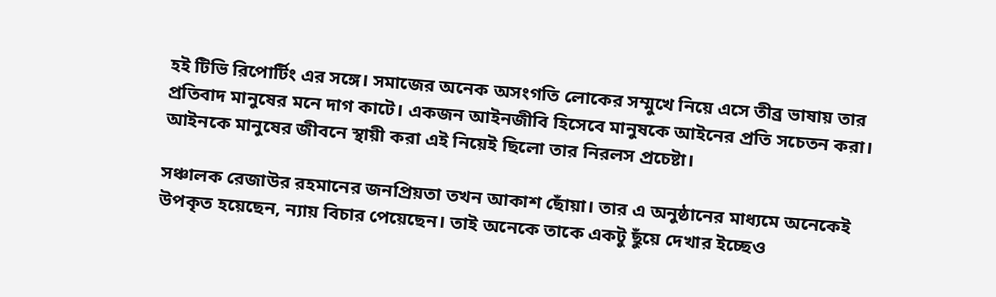হই টিভি রিপোর্টিং এর সঙ্গে। সমাজের অনেক অসংগতি লোকের সম্মুখে নিয়ে এসে তীব্র ভাষায় তার প্রতিবাদ মানুষের মনে দাগ কাটে। একজন আইনজীবি হিসেবে মানুষকে আইনের প্রতি সচেতন করা। আইনকে মানুষের জীবনে স্থায়ী করা এই নিয়েই ছিলো তার নিরলস প্রচেষ্টা।

সঞ্চালক রেজাউর রহমানের জনপ্রিয়তা তখন আকাশ ছোঁয়া। তার এ অনুষ্ঠানের মাধ্যমে অনেকেই উপকৃত হয়েছেন, ন্যায় বিচার পেয়েছেন। তাই অনেকে তাকে একটু ছুঁয়ে দেখার ইচ্ছেও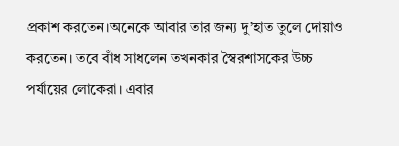প্রকাশ করতেন।অনেকে আবার তার জন্য দু’হাত তুলে দোয়াও করতেন। তবে বাঁধ সাধলেন তখনকার স্বৈরশাসকের উচ্চ পর্যায়ের লোকেরা। এবার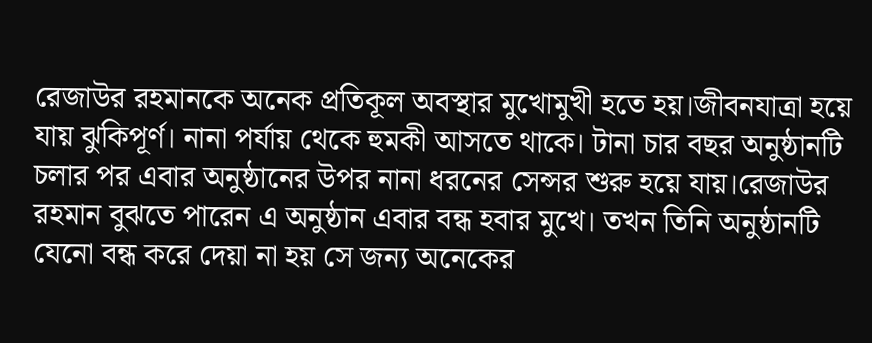রেজাউর রহমানকে অনেক প্রতিকূল অবস্থার মুখোমুখী হতে হয়।জীবনযাত্রা হয়ে যায় ঝুকিপূর্ণ। নানা পর্যায় থেকে হুমকী আসতে থাকে। টানা চার বছর অনুষ্ঠানটি চলার পর এবার অনুষ্ঠানের উপর নানা ধরনের সেন্সর শুরু হয়ে যায়।রেজাউর রহমান বুঝতে পারেন এ অনুষ্ঠান এবার বন্ধ হবার মুখে। তখন তিনি অনুষ্ঠানটি যেনো বন্ধ করে দেয়া না হয় সে জন্য অনেকের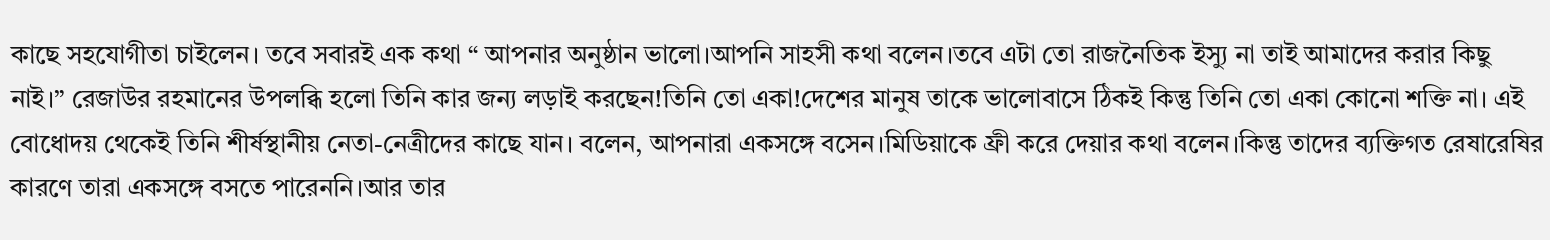কাছে সহযোগীতা চাইলেন। তবে সবারই এক কথা “ আপনার অনুষ্ঠান ভালো।আপনি সাহসী কথা বলেন।তবে এটা তো রাজনৈতিক ইস্যু না তাই আমাদের করার কিছু নাই।” রেজাউর রহমানের উপলব্ধি হলো তিনি কার জন্য লড়াই করছেন!তিনি তো একা!দেশের মানুষ তাকে ভালোবাসে ঠিকই কিন্তু তিনি তো একা কোনো শক্তি না। এই বোধোদয় থেকেই তিনি শীর্ষস্থানীয় নেতা-নেত্রীদের কাছে যান। বলেন, আপনারা একসঙ্গে বসেন।মিডিয়াকে ফ্রী করে দেয়ার কথা বলেন।কিন্তু তাদের ব্যক্তিগত রেষারেষির কারণে তারা একসঙ্গে বসতে পারেননি।আর তার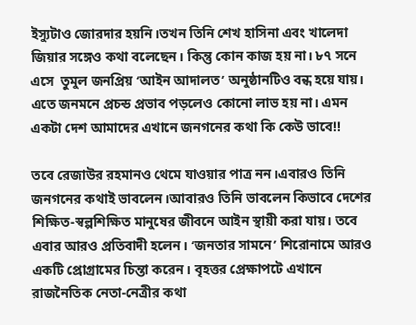ইস্যুটাও জোরদার হয়নি।তখন তিনি শেখ হাসিনা এবং খালেদা জিয়ার সঙ্গেও কথা বলেছেন। কিন্তু কোন কাজ হয় না। ৮৭ সনে এসে  তুমুল জনপ্রিয় ‘আইন আদালত’ অনুষ্ঠানটিও বন্ধ হয়ে যায়। এতে জনমনে প্রচন্ড প্রভাব পড়লেও কোনো লাভ হয় না। এমন একটা দেশ আমাদের এখানে জনগনের কথা কি কেউ ভাবে!!

তবে রেজাউর রহমানও থেমে যাওয়ার পাত্র নন।এবারও তিনি জনগনের কথাই ভাবলেন।আবারও তিনি ভাবলেন কিভাবে দেশের শিক্ষিত-স্বল্পশিক্ষিত মানুষের জীবনে আইন স্থায়ী করা যায়। তবে এবার আরও প্রতিবাদী হলেন। ‘জনতার সামনে’ শিরোনামে আরও একটি প্রোগ্রামের চিন্তা করেন। বৃহত্তর প্রেক্ষাপটে এখানে রাজনৈতিক নেতা-নেত্রীর কথা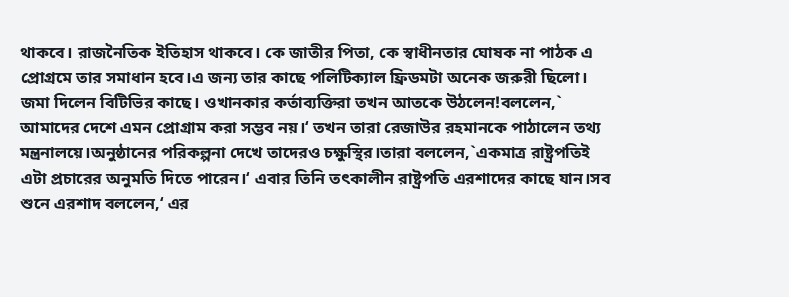থাকবে। রাজনৈতিক ইতিহাস থাকবে। কে জাতীর পিতা, কে স্বাধীনতার ঘোষক না পাঠক এ প্রোগ্রমে তার সমাধান হবে।এ জন্য তার কাছে পলিটিক্যাল ফ্রিডমটা অনেক জরুরী ছিলো। জমা দিলেন বিটিভির কাছে। ওখানকার কর্তাব্যক্তিরা তখন আতকে উঠলেন!বললেন,` আমাদের দেশে এমন প্রোগ্রাম করা সম্ভব নয়।‘ তখন তারা রেজাউর রহমানকে পাঠালেন তথ্য মন্ত্রনালয়ে।অনুষ্ঠানের পরিকল্পনা দেখে তাদেরও চক্ষুস্থির।তারা বললেন,`একমাত্র রাষ্ট্রপতিই এটা প্রচারের অনুমতি দিতে পারেন।‘ এবার তিনি তৎকালীন রাষ্ট্রপতি এরশাদের কাছে যান।সব শুনে এরশাদ বললেন,‘ এর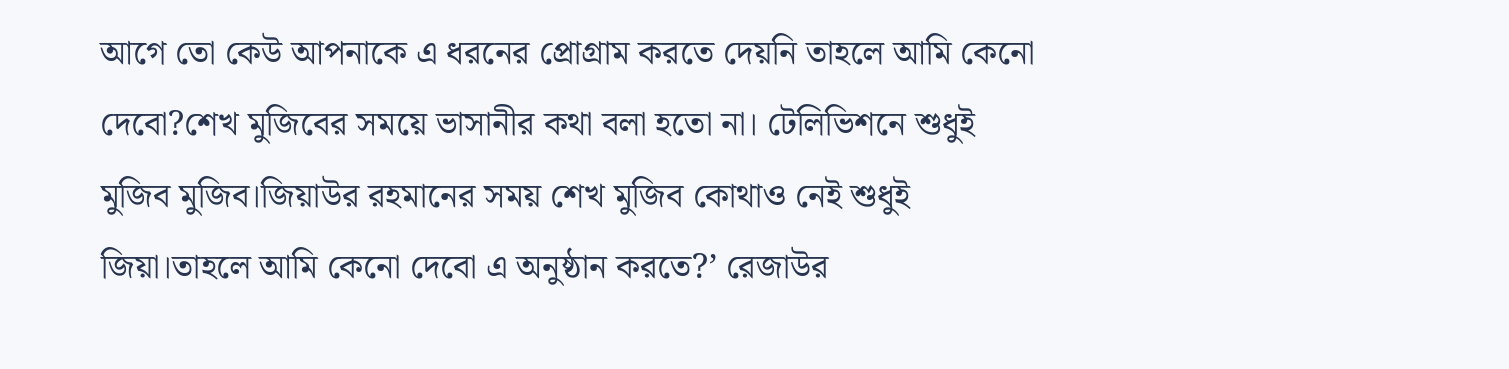আগে তো কেউ আপনাকে এ ধরনের প্রোগ্রাম করতে দেয়নি তাহলে আমি কেনো দেবো?শেখ মুজিবের সময়ে ভাসানীর কথা বলা হতো না। টেলিভিশনে শুধুই মুজিব মুজিব।জিয়াউর রহমানের সময় শেখ মুজিব কোথাও নেই শুধুই জিয়া।তাহলে আমি কেনো দেবো এ অনুষ্ঠান করতে?’ রেজাউর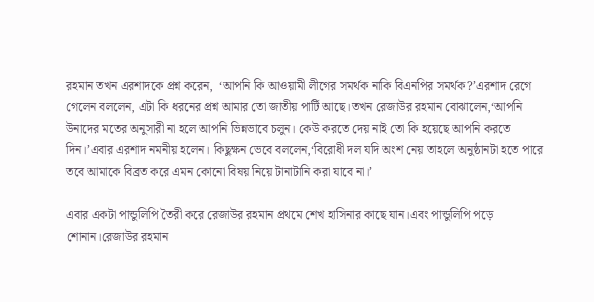রহমান তখন এরশাদকে প্রশ্ন করেন,  ‘আপনি কি আওয়ামী লীগের সমর্থক নাকি বিএনপির সমর্থক?’এরশাদ রেগে গেলেন বললেন, এটা কি ধরনের প্রশ্ন আমার তো জাতীয় পার্টি আছে।তখন রেজাউর রহমান বোঝালেন,‘আপনি উনাদের মতের অনুসারী না হলে আপনি ভিন্নভাবে চলুন। কেউ করতে দেয় নাই তো কি হয়েছে আপনি করতে দিন।’এবার এরশাদ নমনীয় হলেন। কিছুক্ষন ভেবে বললেন,‘বিরোধী দল যদি অংশ নেয় তাহলে অনুষ্ঠানটা হতে পারে তবে আমাকে বিব্রত করে এমন কোনো বিষয় নিয়ে টানাটানি করা যাবে না।’

এবার একটা পান্ডুলিপি তৈরী করে রেজাউর রহমান প্রথমে শেখ হাসিনার কাছে যান।এবং পান্ডুলিপি পড়ে শোনান।রেজাউর রহমান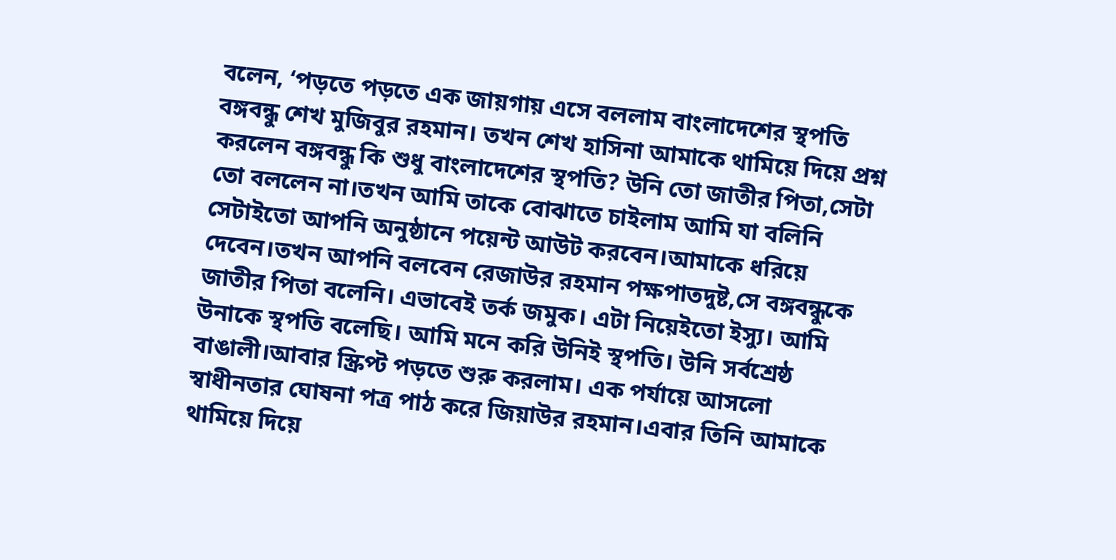বলেন, ‘পড়তে পড়তে এক জায়গায় এসে বললাম বাংলাদেশের স্থপতি বঙ্গবন্ধু শেখ মুজিবুর রহমান। তখন শেখ হাসিনা আমাকে থামিয়ে দিয়ে প্রশ্ন করলেন বঙ্গবন্ধু কি শুধু বাংলাদেশের স্থপতি? উনি তো জাতীর পিতা,সেটা তো বললেন না।তখন আমি তাকে বোঝাতে চাইলাম আমি যা বলিনি সেটাইতো আপনি অনুষ্ঠানে পয়েন্ট আউট করবেন।আমাকে ধরিয়ে দেবেন।তখন আপনি বলবেন রেজাউর রহমান পক্ষপাতদুষ্ট,সে বঙ্গবন্ধুকে জাতীর পিতা বলেনি। এভাবেই তর্ক জমুক। এটা নিয়েইতো ইস্যু। আমি উনাকে স্থপতি বলেছি। আমি মনে করি উনিই স্থপতি। উনি সর্বশ্রেষ্ঠ বাঙালী।আবার স্ক্রিপ্ট পড়তে শুরু করলাম। এক পর্যায়ে আসলো স্বাধীনতার ঘোষনা পত্র পাঠ করে জিয়াউর রহমান।এবার তিনি আমাকে থামিয়ে দিয়ে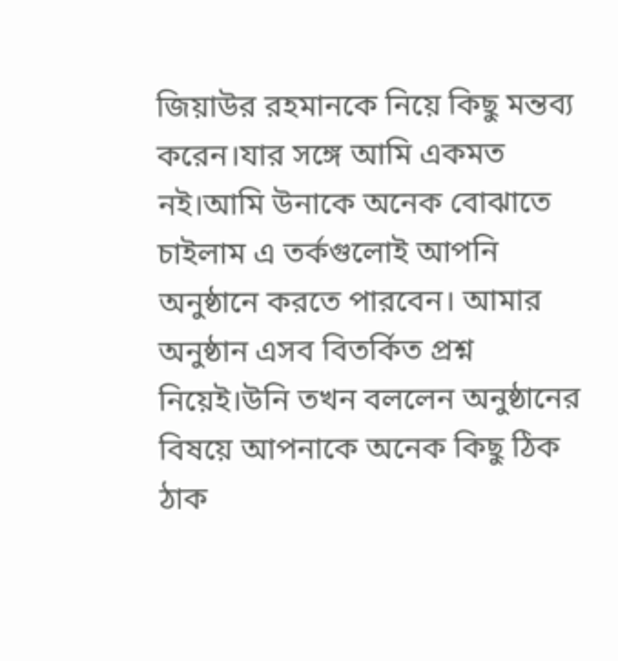জিয়াউর রহমানকে নিয়ে কিছু মন্তব্য করেন।যার সঙ্গে আমি একমত নই।আমি উনাকে অনেক বোঝাতে চাইলাম এ তর্কগুলোই আপনি অনুষ্ঠানে করতে পারবেন। আমার অনুষ্ঠান এসব বিতর্কিত প্রশ্ন নিয়েই।উনি তখন বললেন অনুষ্ঠানের বিষয়ে আপনাকে অনেক কিছু ঠিক ঠাক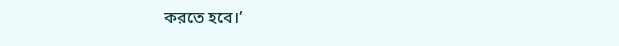করতে হবে।’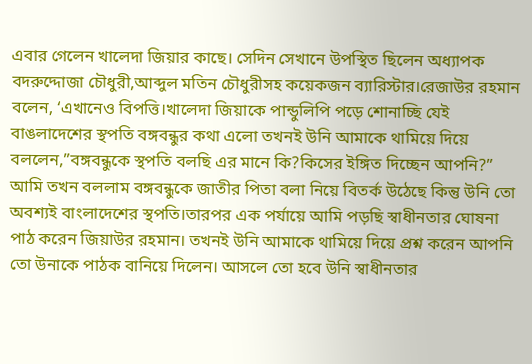এবার গেলেন খালেদা জিয়ার কাছে। সেদিন সেখানে উপস্থিত ছিলেন অধ্যাপক বদরুদ্দোজা চৌধুরী,আব্দুল মতিন চৌধুরীসহ কয়েকজন ব্যারিস্টার।রেজাউর রহমান বলেন, ‘এখানেও বিপত্তি।খালেদা জিয়াকে পান্ডুলিপি পড়ে শোনাচ্ছি যেই বাঙলাদেশের স্থপতি বঙ্গবন্ধুর কথা এলো তখনই উনি আমাকে থামিয়ে দিয়ে বললেন,”বঙ্গবন্ধুকে স্থপতি বলছি এর মানে কি?কিসের ইঙ্গিত দিচ্ছেন আপনি?”  আমি তখন বললাম বঙ্গবন্ধুকে জাতীর পিতা বলা নিয়ে বিতর্ক উঠেছে কিন্তু উনি তো অবশ্যই বাংলাদেশের স্থপতি।তারপর এক পর্যায়ে আমি পড়ছি স্বাধীনতার ঘোষনা পাঠ করেন জিয়াউর রহমান। তখনই উনি আমাকে থামিয়ে দিয়ে প্রশ্ন করেন আপনি তো উনাকে পাঠক বানিয়ে দিলেন। আসলে তো হবে উনি স্বাধীনতার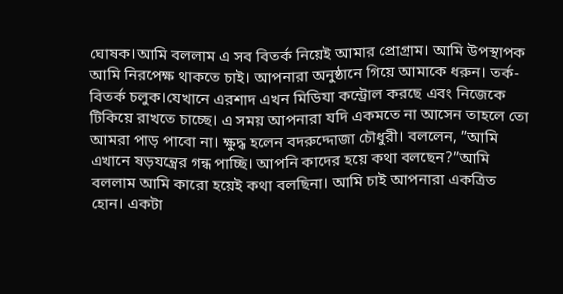ঘোষক।আমি বললাম এ সব বিতর্ক নিয়েই আমার প্রোগ্রাম। আমি উপস্থাপক আমি নিরপেক্ষ থাকতে চাই। আপনারা অনুষ্ঠানে গিয়ে আমাকে ধরুন। তর্ক-বিতর্ক চলুক।যেখানে এরশাদ এখন মিডিযা কন্ট্রোল করছে এবং নিজেকে টিকিয়ে রাখতে চাচ্ছে। এ সময় আপনারা যদি একমতে না আসেন তাহলে তো আমরা পাড় পাবো না। ক্ষুদ্ধ হলেন বদরুদ্দোজা চৌধুরী। বললেন, ”আমি এখানে ষড়যন্ত্রের গন্ধ পাচ্ছি। আপনি কাদের হয়ে কথা বলছেন?”আমি বললাম আমি কারো হয়েই কথা বলছিনা। আমি চাই আপনারা একত্রিত হোন। একটা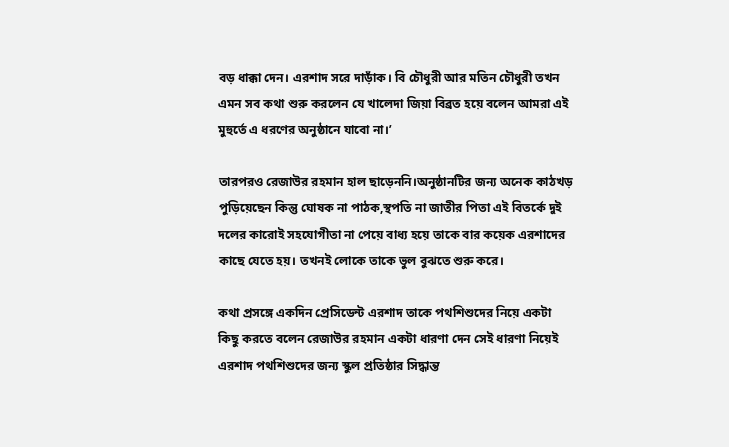বড় ধাক্কা দেন। এরশাদ সরে দাড়াঁক। বি চৌধুরী আর মতিন চৌধুরী তখন এমন সব কথা শুরু করলেন যে খালেদা জিয়া বিব্রত হয়ে বলেন আমরা এই মুহুর্তে এ ধরণের অনুষ্ঠানে যাবো না।’

তারপরও রেজাউর রহমান হাল ছাড়েননি।অনুষ্ঠানটির জন্য অনেক কাঠখড় পুড়িয়েছেন কিন্তু ঘোষক না পাঠক,স্থপতি না জাতীর পিতা এই বিতর্কে দুই দলের কারোই সহযোগীতা না পেয়ে বাধ্য হয়ে তাকে বার কয়েক এরশাদের কাছে যেতে হয়। তখনই লোকে তাকে ভুল বুঝতে শুরু করে।

কথা প্রসঙ্গে একদিন প্রেসিডেন্ট এরশাদ তাকে পথশিশুদের নিয়ে একটা কিছু করতে বলেন রেজাউর রহমান একটা ধারণা দেন সেই ধারণা নিয়েই এরশাদ পথশিশুদের জন্য স্কুল প্রতিষ্ঠার সিদ্ধান্ত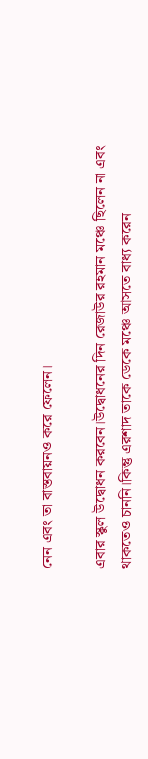নেন এবং তা বাস্তবায়নও করে ফেলেন।

এবার স্কুল উদ্বোধন করবেন।উদ্বোধনের দিন রেজাউর রহমান মঞ্চে ছিলেন না এবং থাকতেও চাননি।কিন্তু এরশাদ তাকে ডেকে মঞ্চে আসতে বাধ্য করেন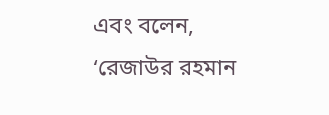এবং বলেন, ‘রেজাউর রহমান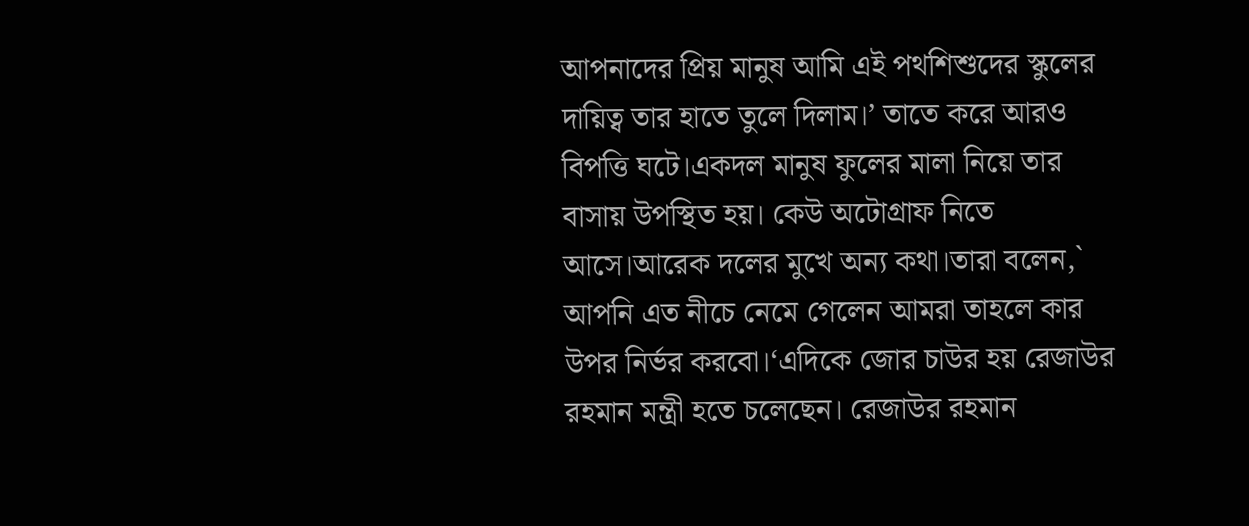আপনাদের প্রিয় মানুষ আমি এই পথশিশুদের স্কুলের দায়িত্ব তার হাতে তুলে দিলাম।’ তাতে করে আরও বিপত্তি ঘটে।একদল মানুষ ফুলের মালা নিয়ে তার বাসায় উপস্থিত হয়। কেউ অটোগ্রাফ নিতে আসে।আরেক দলের মুখে অন্য কথা।তারা বলেন,` আপনি এত নীচে নেমে গেলেন আমরা তাহলে কার উপর নির্ভর করবো।‘এদিকে জোর চাউর হয় রেজাউর রহমান মন্ত্রী হতে চলেছেন। রেজাউর রহমান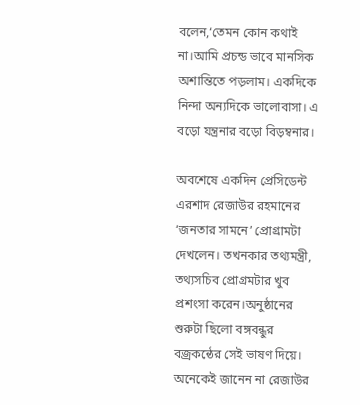বলেন,‘তেমন কোন কথাই না।আমি প্রচন্ড ভাবে মানসিক অশান্তিতে পড়লাম। একদিকে নিন্দা অন্যদিকে ভালোবাসা। এ বড়ো যন্ত্রনার বড়ো বিড়ম্বনার।

অবশেষে একদিন প্রেসিডেন্ট এরশাদ রেজাউর রহমানের ‘জনতার সামনে’ প্রোগ্রামটা দেখলেন। তখনকার তথ্যমন্ত্রী, তথ্যসচিব প্রোগ্রমটার খুব প্রশংসা করেন।অনুষ্ঠানের শুরুটা ছিলো বঙ্গবন্ধুর বজ্রকন্ঠের সেই ভাষণ দিয়ে। অনেকেই জানেন না রেজাউর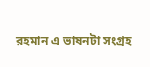রহমান এ ভাষনটা সংগ্রহ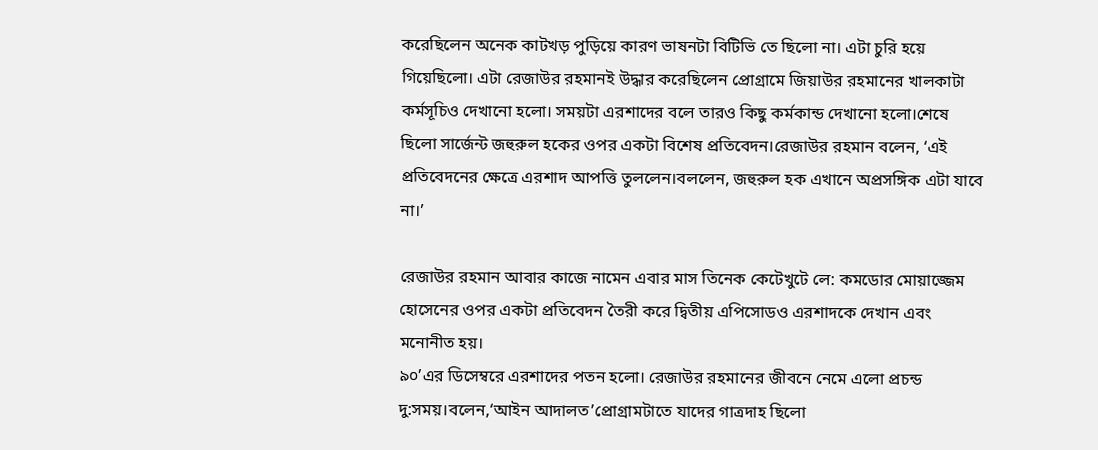করেছিলেন অনেক কাটখড় পুড়িয়ে কারণ ভাষনটা বিটিভি তে ছিলো না। এটা চুরি হয়ে গিয়েছিলো। এটা রেজাউর রহমানই উদ্ধার করেছিলেন প্রোগ্রামে জিয়াউর রহমানের খালকাটা কর্মসূচিও দেখানো হলো। সময়টা এরশাদের বলে তারও কিছু কর্মকান্ড দেখানো হলো।শেষে ছিলো সার্জেন্ট জহুরুল হকের ওপর একটা বিশেষ প্রতিবেদন।রেজাউর রহমান বলেন, ‘এই প্রতিবেদনের ক্ষেত্রে এরশাদ আপত্তি তুললেন।বললেন, জহুরুল হক এখানে অপ্রসঙ্গিক এটা যাবে না।’

রেজাউর রহমান আবার কাজে নামেন এবার মাস তিনেক কেটেখুটে লে: কমডোর মোয়াজ্জেম হোসেনের ওপর একটা প্রতিবেদন তৈরী করে দ্বিতীয় এপিসোডও এরশাদকে দেখান এবং মনোনীত হয়।
৯০’এর ডিসেম্বরে এরশাদের পতন হলো। রেজাউর রহমানের জীবনে নেমে এলো প্রচন্ড দু:সময়।বলেন,‘আইন আদালত’প্রোগ্রামটাতে যাদের গাত্রদাহ ছিলো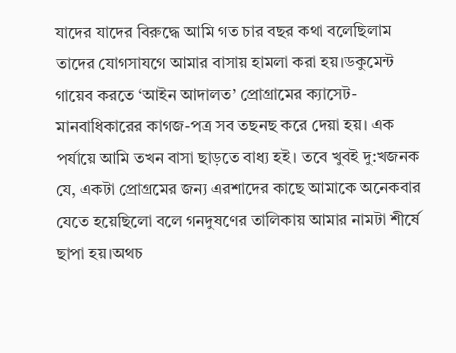যাদের যাদের বিরুদ্ধে আমি গত চার বছর কথা বলেছিলাম তাদের যোগসাযগে আমার বাসায় হামলা করা হয়।ডকুমেন্ট গায়েব করতে ‘আইন আদালত’ প্রোগ্রামের ক্যাসেট-মানবাধিকারের কাগজ-পত্র সব তছনছ করে দেয়া হয়। এক পর্যায়ে আমি তখন বাসা ছাড়তে বাধ্য হই। তবে খুবই দু:খজনক যে, একটা প্রোগ্রমের জন্য এরশাদের কাছে আমাকে অনেকবার যেতে হয়েছিলো বলে গনদুষণের তালিকায় আমার নামটা শীর্ষে ছাপা হয়।অথচ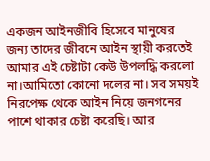একজন আইনজীবি হিসেবে মানুষের জন্য তাদের জীবনে আইন স্থায়ী করতেই আমার এই চেষ্টাটা কেউ উপলদ্ধি করলো না।আমিতো কোনো দলের না। সব সময়ই নিরপেক্ষ থেকে আইন নিয়ে জনগনের পাশে থাকার চেষ্টা করেছি। আর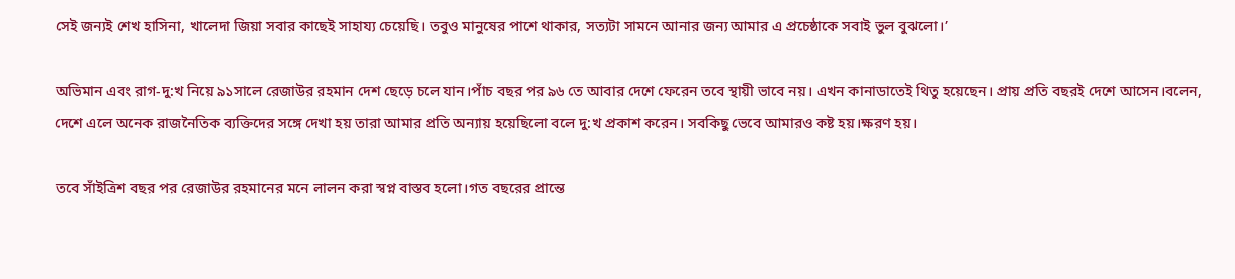সেই জন্যই শেখ হাসিনা, খালেদা জিয়া সবার কাছেই সাহায্য চেয়েছি। তবুও মানুষের পাশে থাকার, সত্যটা সামনে আনার জন্য আমার এ প্রচেষ্ঠাকে সবাই ভুল বুঝলো।’

অভিমান এবং রাগ-দু:খ নিয়ে ৯১সালে রেজাউর রহমান দেশ ছেড়ে চলে যান।পাঁচ বছর পর ৯৬ তে আবার দেশে ফেরেন তবে স্থায়ী ভাবে নয়। এখন কানাডাতেই থিতু হয়েছেন। প্রায় প্রতি বছরই দেশে আসেন।বলেন, দেশে এলে অনেক রাজনৈতিক ব্যক্তিদের সঙ্গে দেখা হয় তারা আমার প্রতি অন্যায় হয়েছিলো বলে দু:খ প্রকাশ করেন। সবকিছু ভেবে আমারও কষ্ট হয়।ক্ষরণ হয়।

তবে সাঁইত্রিশ বছর পর রেজাউর রহমানের মনে লালন করা স্বপ্ন বাস্তব হলো।গত বছরের প্রান্তে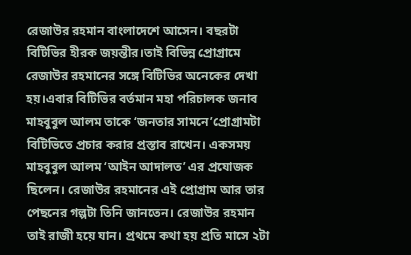রেজাউর রহমান বাংলাদেশে আসেন। বছরটা বিটিভির হীরক জয়ন্তীর।তাই বিভিন্ন প্রোগ্রামে রেজাউর রহমানের সঙ্গে বিটিভির অনেকের দেখা হয়।এবার বিটিভির বর্তমান মহা পরিচালক জনাব মাহবুবুল আলম তাকে ‘জনতার সামনে’প্রোগ্রামটা বিটিভিতে প্রচার করার প্রস্তাব রাখেন। একসময় মাহবুবুল আলম ‘আইন আদালত’ এর প্রযোজক ছিলেন। রেজাউর রহমানের এই প্রোগ্রাম আর তার পেছনের গল্পটা তিনি জানতেন। রেজাউর রহমান তাই রাজী হয়ে যান। প্রথমে কথা হয় প্রতি মাসে ২টা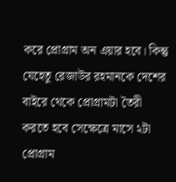করে প্রোগ্রাম অন এয়ার হবে। কিন্তু যেহেতু রেজাউর রহমানকে দেশের বাইরে থেকে প্রোগ্রামটা তৈরী করতে হবে সেক্ষেত্রে মাসে ২টা প্রোগ্রাম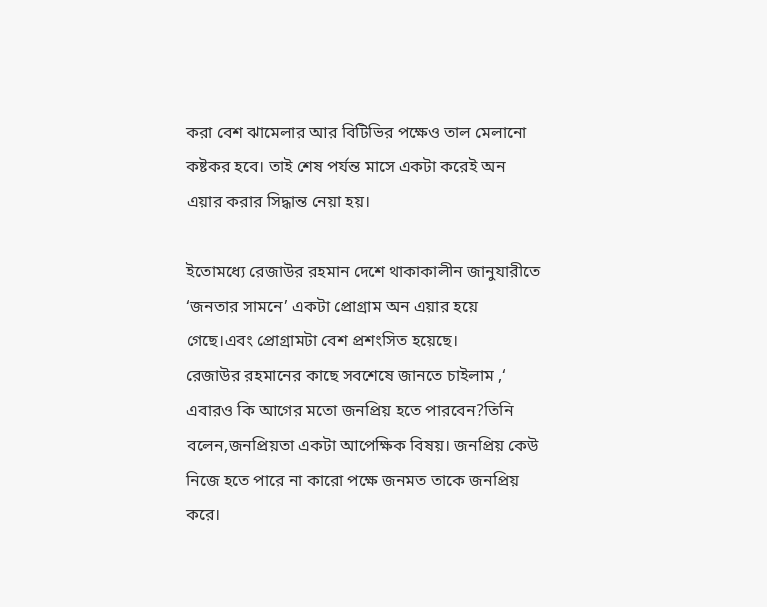করা বেশ ঝামেলার আর বিটিভির পক্ষেও তাল মেলানো কষ্টকর হবে। তাই শেষ পর্যন্ত মাসে একটা করেই অন এয়ার করার সিদ্ধান্ত নেয়া হয়।

ইতোমধ্যে রেজাউর রহমান দেশে থাকাকালীন জানুযারীতে ‘জনতার সামনে’ একটা প্রোগ্রাম অন এয়ার হয়ে গেছে।এবং প্রোগ্রামটা বেশ প্রশংসিত হয়েছে।
রেজাউর রহমানের কাছে সবশেষে জানতে চাইলাম ,‘ এবারও কি আগের মতো জনপ্রিয় হতে পারবেন?তিনি বলেন,জনপ্রিয়তা একটা আপেক্ষিক বিষয়। জনপ্রিয় কেউ নিজে হতে পারে না কারো পক্ষে জনমত তাকে জনপ্রিয় করে।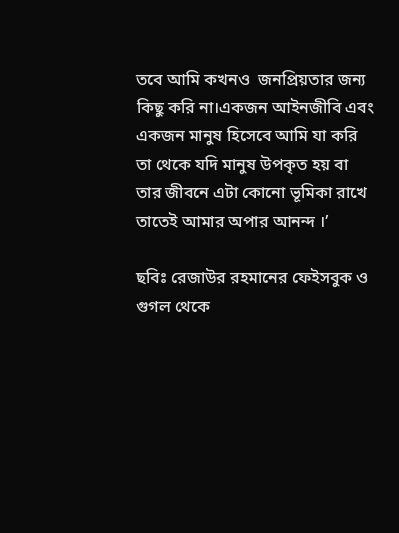তবে আমি কখনও  জনপ্রিয়তার জন্য কিছু করি না।একজন আইনজীবি এবং একজন মানুষ হিসেবে আমি যা করি তা থেকে যদি মানুষ উপকৃত হয় বা তার জীবনে এটা কোনো ভূমিকা রাখে তাতেই আমার অপার আনন্দ ।’

ছবিঃ রেজাউর রহমানের ফেইসবুক ও গুগল থেকে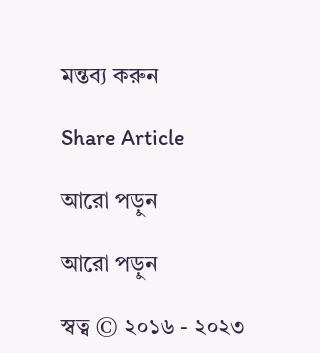মন্তব্য করুন

Share Article

আরো পড়ুন

আরো পড়ুন

স্বত্ব © ২০১৬ - ২০২৩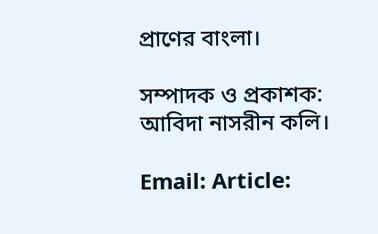প্রাণের বাংলা।

সম্পাদক ও প্রকাশক: আবিদা নাসরীন কলি।

Email: Article: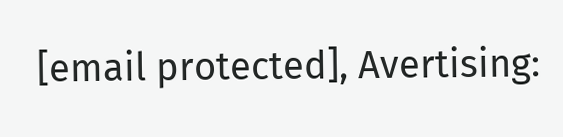[email protected], Avertising: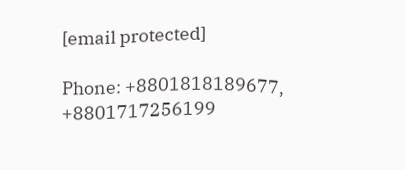[email protected]

Phone: +8801818189677, +8801717256199